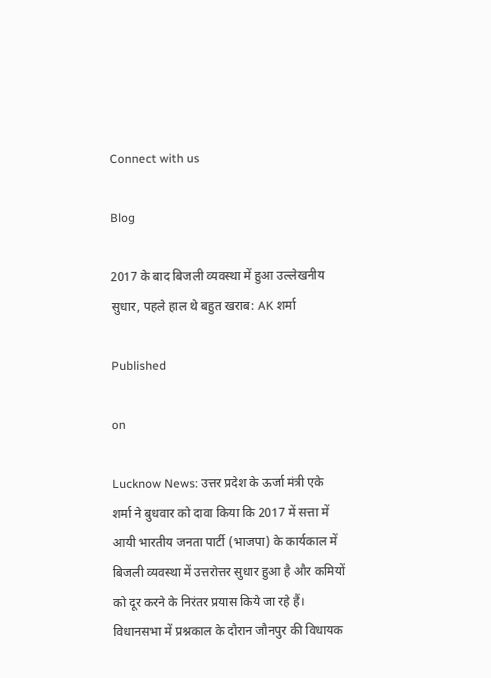Connect with us

Blog

2017 के बाद बिजली व्यवस्था में हुआ उल्लेखनीय सुधार, पहले हाल थे बहुत खराब: AK शर्मा

Published

on

Lucknow News: उत्तर प्रदेश के ऊर्जा मंत्री एके शर्मा ने बुधवार को दावा किया कि 2017 में सत्ता में आयी भारतीय जनता पार्टी (भाजपा) के कार्यकाल में बिजली व्यवस्था में उत्तरोत्तर सुधार हुआ है और कमियों को दूर करने के निरंतर प्रयास किये जा रहे हैं। विधानसभा में प्रश्नकाल के दौरान जौनपुर की विधायक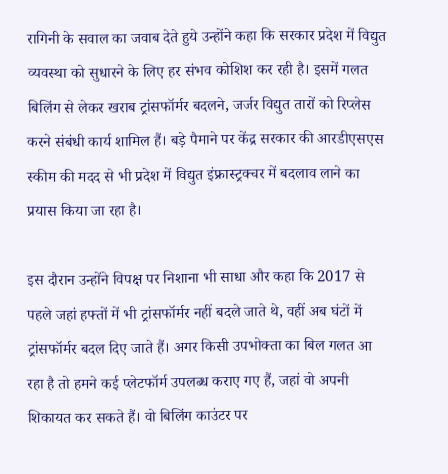रागिनी के सवाल का जवाब देते हुये उन्होंने कहा कि सरकार प्रदेश में विद्युत व्यवस्था को सुधारने के लिए हर संभव कोशिश कर रही है। इसमें गलत बिलिंग से लेकर खराब ट्रांसफॉर्मर बदलने, जर्जर विद्युत तारों को रिप्लेस करने संबंधी कार्य शामिल हैं। बड़े पैमाने पर केंद्र सरकार की आरडीएसएस स्कीम की मदद से भी प्रदेश में विद्युत इंफ्रास्ट्रक्चर में बदलाव लाने का प्रयास किया जा रहा है।

इस दौरान उन्होंने विपक्ष पर निशाना भी साधा और कहा कि 2017 से पहले जहां हफ्तों में भी ट्रांसफॉर्मर नहीं बदले जाते थे, वहीं अब घंटों में ट्रांसफॉर्मर बदल दिए जाते हैं। अगर किसी उपभोक्ता का बिल गलत आ रहा है तो हमने कई प्लेटफॉर्म उपलब्ध कराए गए हैं, जहां वो अपनी शिकायत कर सकते हैं। वो बिलिंग काउंटर पर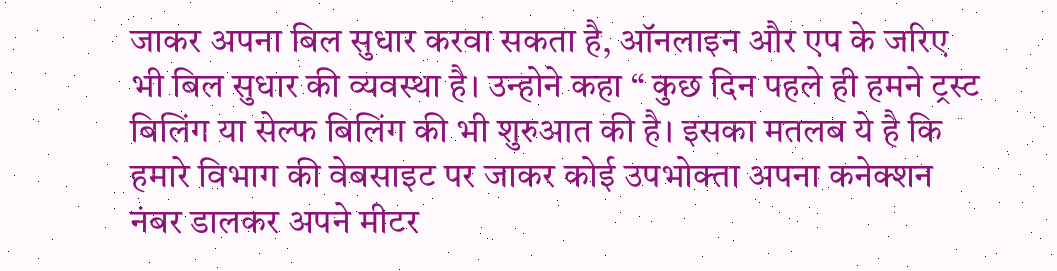जाकर अपना बिल सुधार करवा सकता है, ऑनलाइन और एप के जरिए भी बिल सुधार की व्यवस्था है। उन्होने कहा “ कुछ दिन पहले ही हमने ट्रस्ट बिलिंग या सेल्फ बिलिंग की भी शुरुआत की है। इसका मतलब ये है कि हमारे विभाग की वेबसाइट पर जाकर कोई उपभोक्ता अपना कनेक्शन नंबर डालकर अपने मीटर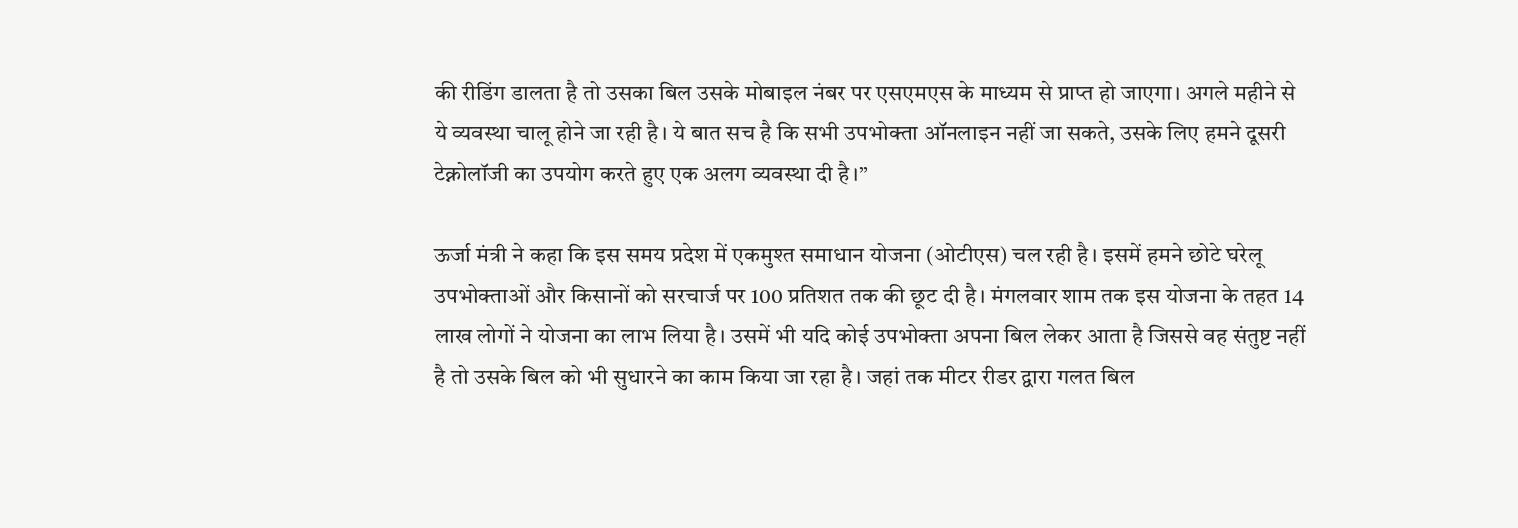की रीडिंग डालता है तो उसका बिल उसके मोबाइल नंबर पर एसएमएस के माध्यम से प्राप्त हो जाएगा। अगले महीने से ये व्यवस्था चालू होने जा रही है। ये बात सच है कि सभी उपभोक्ता ऑनलाइन नहीं जा सकते, उसके लिए हमने दूसरी टेक्नोलॉजी का उपयोग करते हुए एक अलग व्यवस्था दी है।”

ऊर्जा मंत्री ने कहा कि इस समय प्रदेश में एकमुश्त समाधान योजना (ओटीएस) चल रही है। इसमें हमने छोटे घरेलू उपभोक्ताओं और किसानों को सरचार्ज पर 100 प्रतिशत तक की छूट दी है। मंगलवार शाम तक इस योजना के तहत 14 लाख लोगों ने योजना का लाभ लिया है। उसमें भी यदि कोई उपभोक्ता अपना बिल लेकर आता है जिससे वह संतुष्ट नहीं है तो उसके बिल को भी सुधारने का काम किया जा रहा है। जहां तक मीटर रीडर द्वारा गलत बिल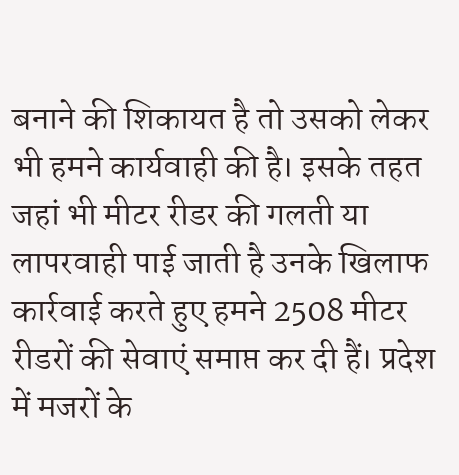बनाने की शिकायत है तो उसको लेकर भी हमने कार्यवाही की है। इसके तहत जहां भी मीटर रीडर की गलती या लापरवाही पाई जाती है उनके खिलाफ कार्रवाई करते हुए हमने 2508 मीटर रीडरों की सेवाएं समाप्त कर दी हैं। प्रदेश में मजरों के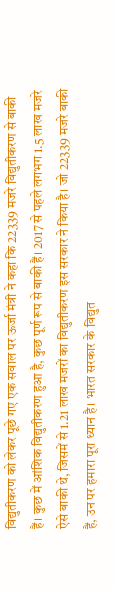विद्युतीकरण को लेकर पूछे गए एक सवाल पर ऊर्जा मंत्री ने कहा कि 22339 मजरे विद्युतीकरण से बाकी हैं। कुछ में आंशिक विद्युतीकरण हुआ है, कुछ पूर्ण रूप से बाकी हैं। 2017 से पहले लगभग 1.5 लाख मजरे ऐसे बाकी थे, जिसमें से 1.21 लाख मजरों का विद्युतीकरण इस सरकार ने किया है। जो 22339 मजरे बाकी हैं, उन पर हमारा पूरा ध्यान है। भारत सरकार के विद्युत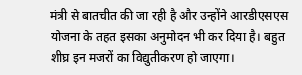मंत्री से बातचीत की जा रही है और उन्होंने आरडीएसएस योजना के तहत इसका अनुमोदन भी कर दिया है। बहुत शीघ्र इन मजरों का विद्युतीकरण हो जाएगा।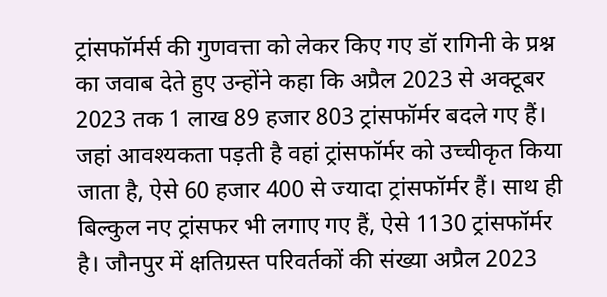ट्रांसफॉर्मर्स की गुणवत्ता को लेकर किए गए डॉ रागिनी के प्रश्न का जवाब देते हुए उन्होंने कहा कि अप्रैल 2023 से अक्टूबर 2023 तक 1 लाख 89 हजार 803 ट्रांसफॉर्मर बदले गए हैं। जहां आवश्यकता पड़ती है वहां ट्रांसफॉर्मर को उच्चीकृत किया जाता है, ऐसे 60 हजार 400 से ज्यादा ट्रांसफॉर्मर हैं। साथ ही बिल्कुल नए ट्रांसफर भी लगाए गए हैं, ऐसे 1130 ट्रांसफॉर्मर है। जौनपुर में क्षतिग्रस्त परिवर्तकों की संख्या अप्रैल 2023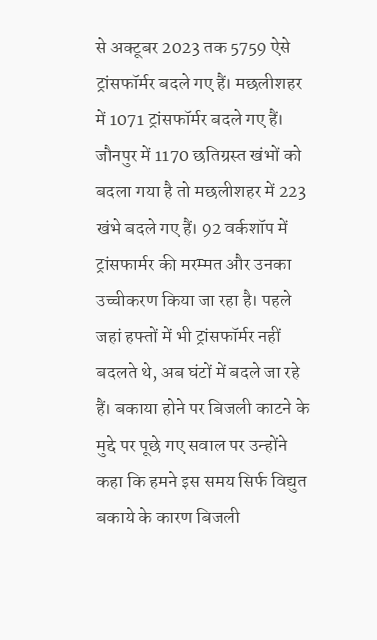से अक्टूबर 2023 तक 5759 ऐसे ट्रांसफॉर्मर बदले गए हैं। मछलीशहर में 1071 ट्रांसफॉर्मर बदले गए हैं। जौनपुर में 1170 छतिग्रस्त खंभों को बदला गया है तो मछलीशहर में 223 खंभे बदले गए हैं। 92 वर्कशॉप में ट्रांसफार्मर की मरम्मत और उनका उच्चीकरण किया जा रहा है। पहले जहां हफ्तों में भी ट्रांसफॉर्मर नहीं बदलते थे, अब घंटों में बदले जा रहे हैं। बकाया होने पर बिजली काटने के मुद्दे पर पूछे गए सवाल पर उन्होंने कहा कि हमने इस समय सिर्फ विद्युत बकाये के कारण बिजली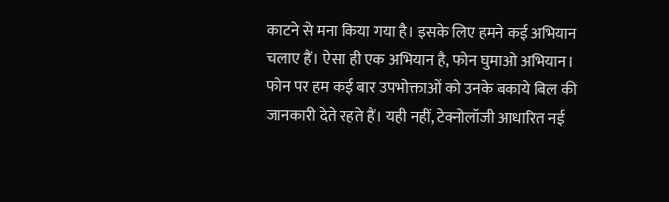काटने से मना किया गया है। इसके लिए हमने कई अभियान चलाए हैं। ऐसा ही एक अभियान है, फोन घुमाओ अभियान। फोन पर हम कई बार उपभोक्ताओं को उनके बकाये बिल की जानकारी देते रहते हैं। यही नहीं, टेक्नोलॉजी आधारित नई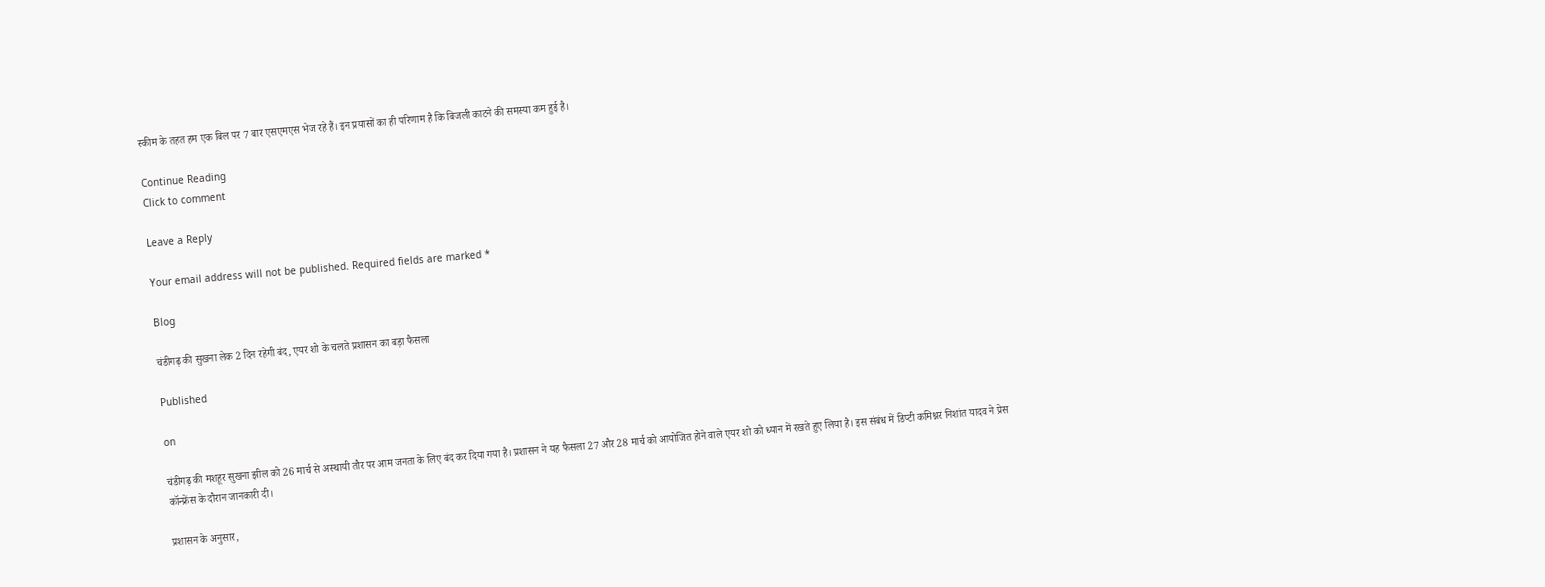स्कीम के तहत हम एक बिल पर 7 बार एसएमएस भेज रहे हैं। इन प्रयासों का ही परिणाम है कि बिजली काटने की समस्या कम हुई है।

Continue Reading
Click to comment

Leave a Reply

Your email address will not be published. Required fields are marked *

Blog

चंडीगढ़ की सुखना लेक 2 दिन रहेगी बंद, एयर शो के चलते प्रशासन का बड़ा फैसला

Published

on

चंडीगढ़ की मशहूर सुखना झील को 26 मार्च से अस्थायी तौर पर आम जनता के लिए बंद कर दिया गया है। प्रशासन ने यह फैसला 27 और 28 मार्च को आयोजित होने वाले एयर शो को ध्यान में रखते हुए लिया है। इस संबंध में डिप्टी कमिश्नर निशांत यादव ने प्रेस कॉन्फ्रेंस के दौरान जानकारी दी।

प्रशासन के अनुसार,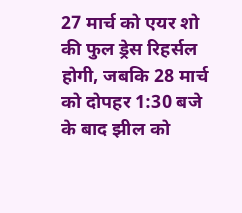27 मार्च को एयर शो की फुल ड्रेस रिहर्सल होगी, जबकि 28 मार्च को दोपहर 1:30 बजे के बाद झील को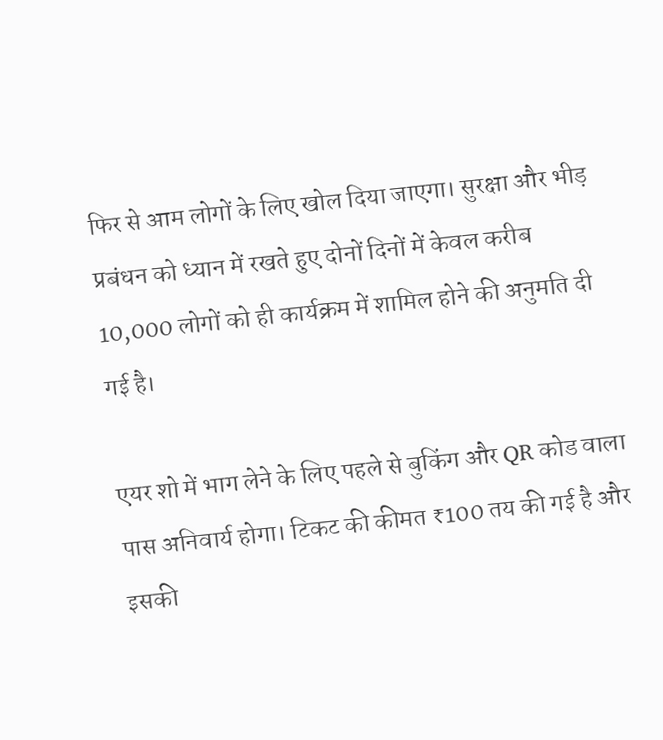फिर से आम लोगों के लिए खोल दिया जाएगा। सुरक्षा और भीड़ प्रबंधन को ध्यान में रखते हुए दोनों दिनों में केवल करीब 10,000 लोगों को ही कार्यक्रम में शामिल होने की अनुमति दी गई है।

एयर शो में भाग लेने के लिए पहले से बुकिंग और QR कोड वाला पास अनिवार्य होगा। टिकट की कीमत ₹100 तय की गई है और इसकी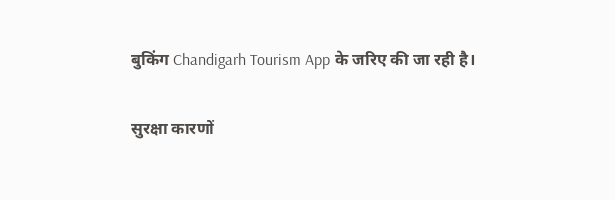बुकिंग Chandigarh Tourism App के जरिए की जा रही है।

सुरक्षा कारणों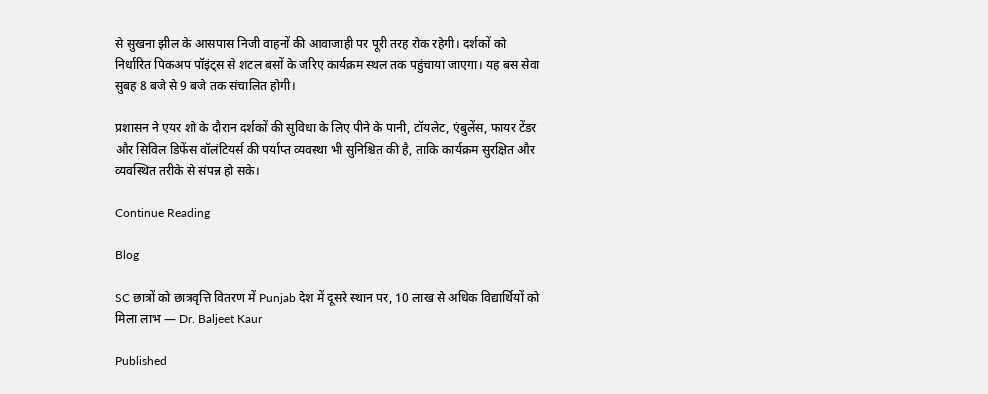से सुखना झील के आसपास निजी वाहनों की आवाजाही पर पूरी तरह रोक रहेगी। दर्शकों को निर्धारित पिकअप पॉइंट्स से शटल बसों के जरिए कार्यक्रम स्थल तक पहुंचाया जाएगा। यह बस सेवा सुबह 8 बजे से 9 बजे तक संचालित होगी।

प्रशासन ने एयर शो के दौरान दर्शकों की सुविधा के लिए पीने के पानी, टॉयलेट, एंबुलेंस, फायर टेंडर और सिविल डिफेंस वॉलंटियर्स की पर्याप्त व्यवस्था भी सुनिश्चित की है, ताकि कार्यक्रम सुरक्षित और व्यवस्थित तरीके से संपन्न हो सके।

Continue Reading

Blog

SC छात्रों को छात्रवृत्ति वितरण में Punjab देश में दूसरे स्थान पर, 10 लाख से अधिक विद्यार्थियों को मिला लाभ — Dr. Baljeet Kaur

Published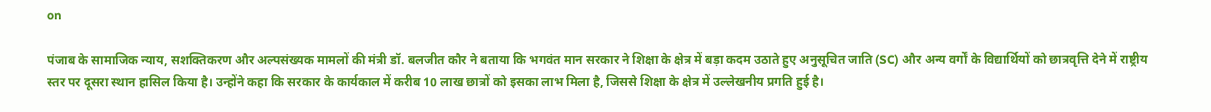on

पंजाब के सामाजिक न्याय, सशक्तिकरण और अल्पसंख्यक मामलों की मंत्री डॉ. बलजीत कौर ने बताया कि भगवंत मान सरकार ने शिक्षा के क्षेत्र में बड़ा कदम उठाते हुए अनुसूचित जाति (SC) और अन्य वर्गों के विद्यार्थियों को छात्रवृत्ति देने में राष्ट्रीय स्तर पर दूसरा स्थान हासिल किया है। उन्होंने कहा कि सरकार के कार्यकाल में करीब 10 लाख छात्रों को इसका लाभ मिला है, जिससे शिक्षा के क्षेत्र में उल्लेखनीय प्रगति हुई है।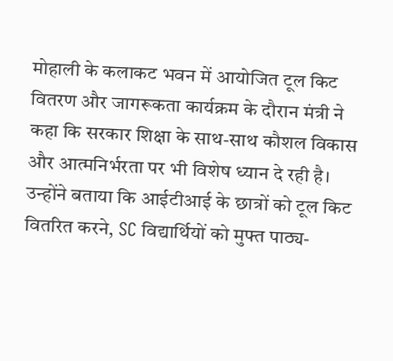मोहाली के कलाकट भवन में आयोजित टूल किट वितरण और जागरूकता कार्यक्रम के दौरान मंत्री ने कहा कि सरकार शिक्षा के साथ-साथ कौशल विकास और आत्मनिर्भरता पर भी विशेष ध्यान दे रही है। उन्होंने बताया कि आईटीआई के छात्रों को टूल किट वितरित करने, SC विद्यार्थियों को मुफ्त पाठ्य-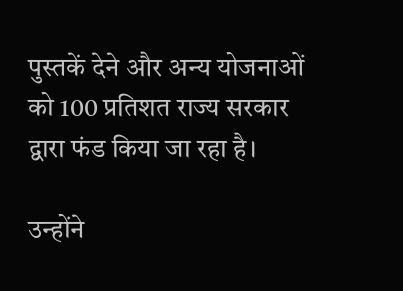पुस्तकें देने और अन्य योजनाओं को 100 प्रतिशत राज्य सरकार द्वारा फंड किया जा रहा है।

उन्होंने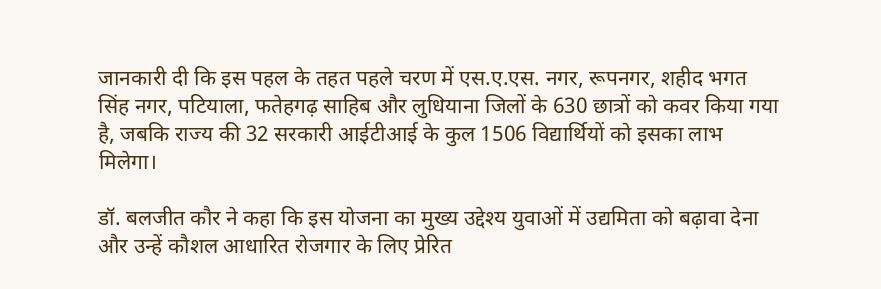जानकारी दी कि इस पहल के तहत पहले चरण में एस.ए.एस. नगर, रूपनगर, शहीद भगत सिंह नगर, पटियाला, फतेहगढ़ साहिब और लुधियाना जिलों के 630 छात्रों को कवर किया गया है, जबकि राज्य की 32 सरकारी आईटीआई के कुल 1506 विद्यार्थियों को इसका लाभ मिलेगा।

डॉ. बलजीत कौर ने कहा कि इस योजना का मुख्य उद्देश्य युवाओं में उद्यमिता को बढ़ावा देना और उन्हें कौशल आधारित रोजगार के लिए प्रेरित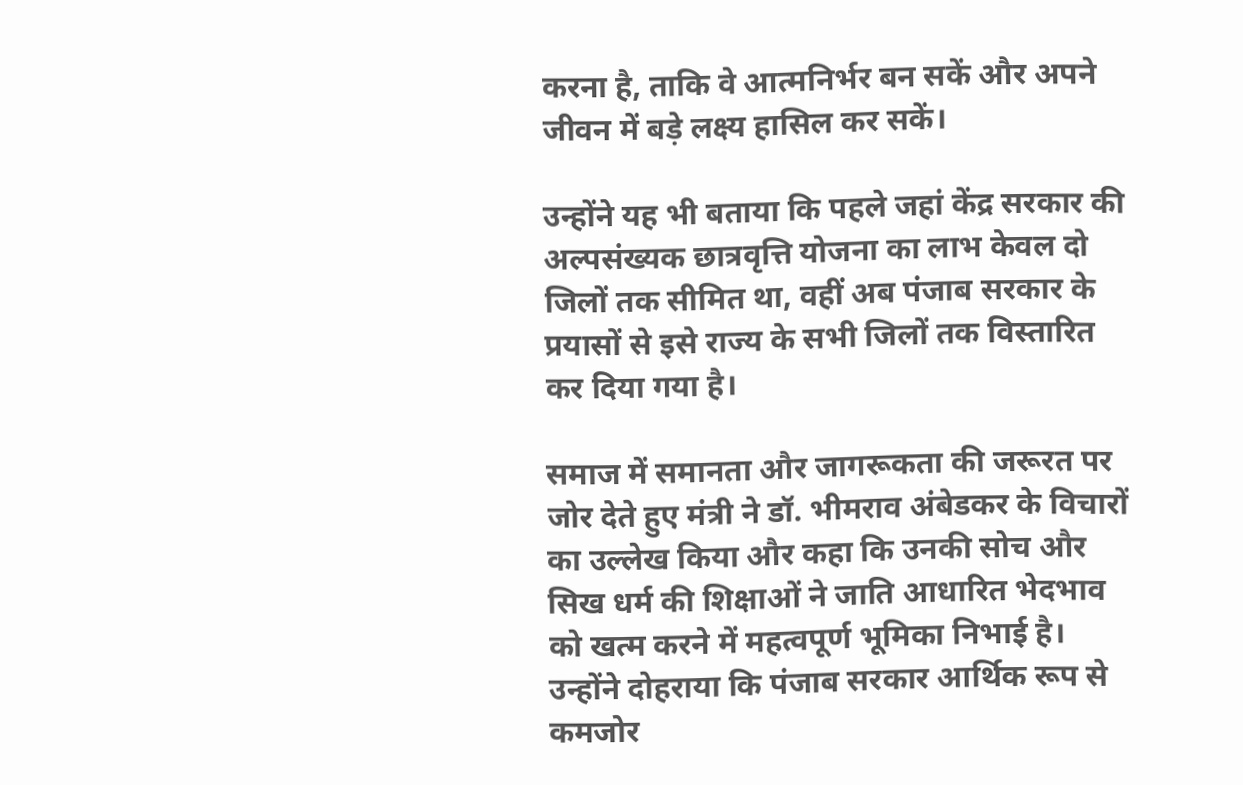करना है, ताकि वे आत्मनिर्भर बन सकें और अपने जीवन में बड़े लक्ष्य हासिल कर सकें।

उन्होंने यह भी बताया कि पहले जहां केंद्र सरकार की अल्पसंख्यक छात्रवृत्ति योजना का लाभ केवल दो जिलों तक सीमित था, वहीं अब पंजाब सरकार के प्रयासों से इसे राज्य के सभी जिलों तक विस्तारित कर दिया गया है।

समाज में समानता और जागरूकता की जरूरत पर जोर देते हुए मंत्री ने डॉ. भीमराव अंबेडकर के विचारों का उल्लेख किया और कहा कि उनकी सोच और सिख धर्म की शिक्षाओं ने जाति आधारित भेदभाव को खत्म करने में महत्वपूर्ण भूमिका निभाई है। उन्होंने दोहराया कि पंजाब सरकार आर्थिक रूप से कमजोर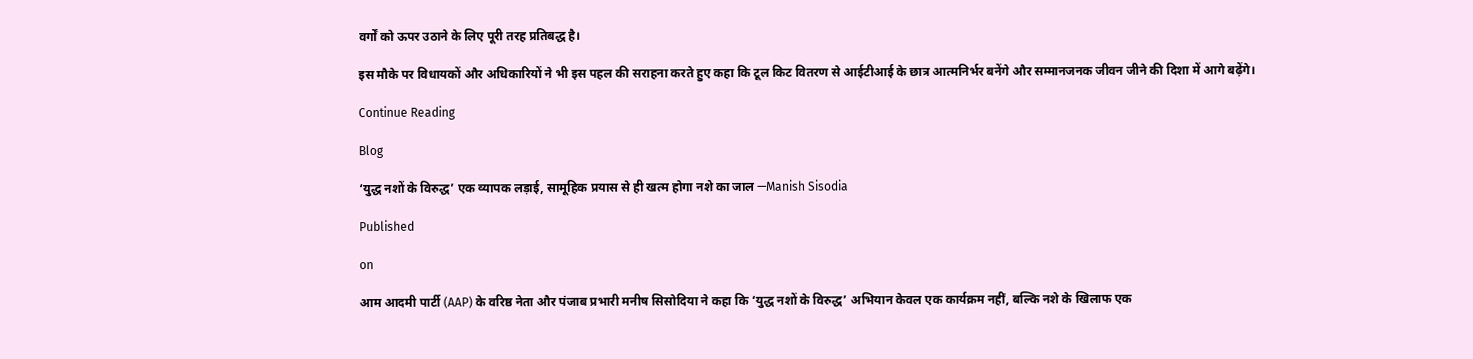वर्गों को ऊपर उठाने के लिए पूरी तरह प्रतिबद्ध है।

इस मौके पर विधायकों और अधिकारियों ने भी इस पहल की सराहना करते हुए कहा कि टूल किट वितरण से आईटीआई के छात्र आत्मनिर्भर बनेंगे और सम्मानजनक जीवन जीने की दिशा में आगे बढ़ेंगे।

Continue Reading

Blog

‘युद्ध नशों के विरुद्ध’ एक व्यापक लड़ाई, सामूहिक प्रयास से ही खत्म होगा नशे का जाल —Manish Sisodia

Published

on

आम आदमी पार्टी (AAP) के वरिष्ठ नेता और पंजाब प्रभारी मनीष सिसोदिया ने कहा कि ‘युद्ध नशों के विरुद्ध’ अभियान केवल एक कार्यक्रम नहीं, बल्कि नशे के खिलाफ एक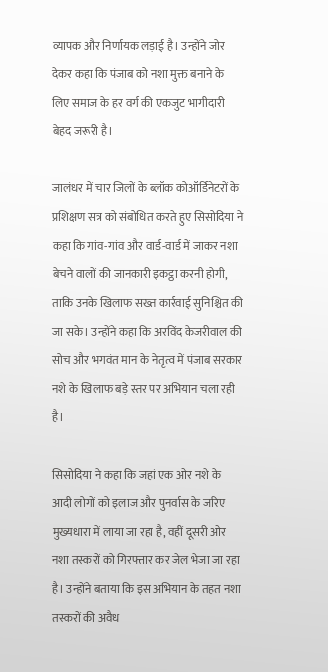व्यापक और निर्णायक लड़ाई है। उन्होंने जोर देकर कहा कि पंजाब को नशा मुक्त बनाने के लिए समाज के हर वर्ग की एकजुट भागीदारी बेहद जरूरी है।

जालंधर में चार जिलों के ब्लॉक कोऑर्डिनेटरों के प्रशिक्षण सत्र को संबोधित करते हुए सिसोदिया ने कहा कि गांव-गांव और वार्ड-वार्ड में जाकर नशा बेचने वालों की जानकारी इकट्ठा करनी होगी, ताकि उनके खिलाफ सख्त कार्रवाई सुनिश्चित की जा सके। उन्होंने कहा कि अरविंद केजरीवाल की सोच और भगवंत मान के नेतृत्व में पंजाब सरकार नशे के खिलाफ बड़े स्तर पर अभियान चला रही है।

सिसोदिया ने कहा कि जहां एक ओर नशे के आदी लोगों को इलाज और पुनर्वास के जरिए मुख्यधारा में लाया जा रहा है, वहीं दूसरी ओर नशा तस्करों को गिरफ्तार कर जेल भेजा जा रहा है। उन्होंने बताया कि इस अभियान के तहत नशा तस्करों की अवैध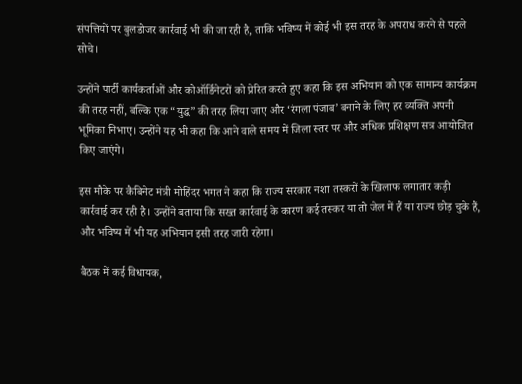संपत्तियों पर बुलडोजर कार्रवाई भी की जा रही है, ताकि भविष्य में कोई भी इस तरह के अपराध करने से पहले सोचे।

उन्होंने पार्टी कार्यकर्ताओं और कोऑर्डिनेटरों को प्रेरित करते हुए कहा कि इस अभियान को एक सामान्य कार्यक्रम की तरह नहीं, बल्कि एक “युद्ध” की तरह लिया जाए और ‘रंगला पंजाब’ बनाने के लिए हर व्यक्ति अपनी भूमिका निभाए। उन्होंने यह भी कहा कि आने वाले समय में जिला स्तर पर और अधिक प्रशिक्षण सत्र आयोजित किए जाएंगे।

इस मौके पर कैबिनेट मंत्री मोहिंदर भगत ने कहा कि राज्य सरकार नशा तस्करों के खिलाफ लगातार कड़ी कार्रवाई कर रही है। उन्होंने बताया कि सख्त कार्रवाई के कारण कई तस्कर या तो जेल में हैं या राज्य छोड़ चुके हैं, और भविष्य में भी यह अभियान इसी तरह जारी रहेगा।

बैठक में कई विधायक,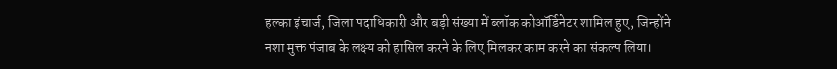हल्का इंचार्ज, जिला पदाधिकारी और बड़ी संख्या में ब्लॉक कोऑर्डिनेटर शामिल हुए, जिन्होंने नशा मुक्त पंजाब के लक्ष्य को हासिल करने के लिए मिलकर काम करने का संकल्प लिया।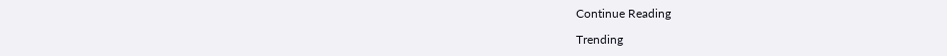Continue Reading

Trending